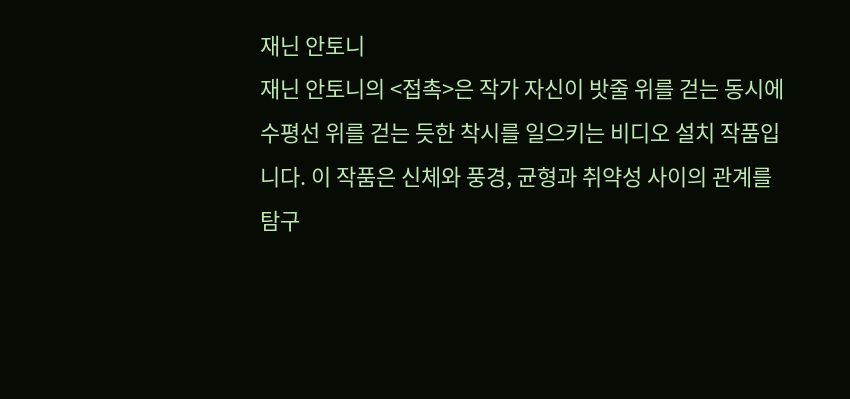재닌 안토니
재닌 안토니의 <접촉>은 작가 자신이 밧줄 위를 걷는 동시에 수평선 위를 걷는 듯한 착시를 일으키는 비디오 설치 작품입니다. 이 작품은 신체와 풍경, 균형과 취약성 사이의 관계를 탐구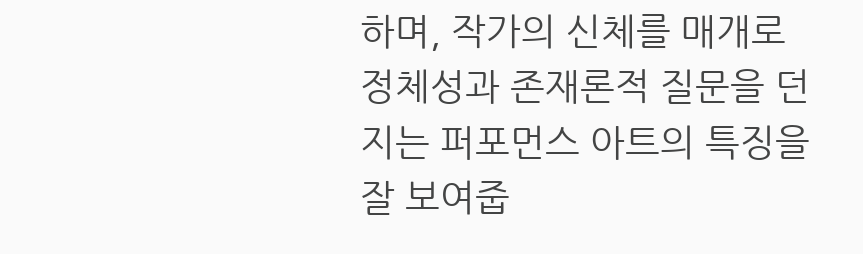하며, 작가의 신체를 매개로 정체성과 존재론적 질문을 던지는 퍼포먼스 아트의 특징을 잘 보여줍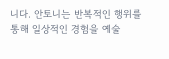니다. 안토니는 반복적인 행위를 통해 일상적인 경험을 예술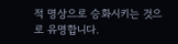적 명상으로 승화시키는 것으로 유명합니다.